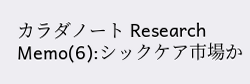カラダノート Research Memo(6):シックケア市場か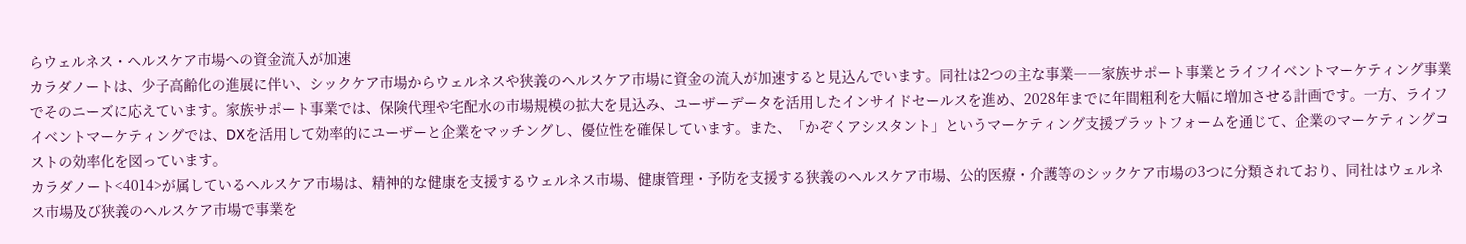らウェルネス・ヘルスケア市場への資金流入が加速
カラダノートは、少子高齢化の進展に伴い、シックケア市場からウェルネスや狭義のヘルスケア市場に資金の流入が加速すると見込んでいます。同社は2つの主な事業――家族サポート事業とライフイベントマーケティング事業でそのニーズに応えています。家族サポート事業では、保険代理や宅配水の市場規模の拡大を見込み、ユーザーデータを活用したインサイドセールスを進め、2028年までに年間粗利を大幅に増加させる計画です。一方、ライフイベントマーケティングでは、DXを活用して効率的にユーザーと企業をマッチングし、優位性を確保しています。また、「かぞくアシスタント」というマーケティング支援プラットフォームを通じて、企業のマーケティングコストの効率化を図っています。
カラダノート<4014>が属しているヘルスケア市場は、精神的な健康を支援するウェルネス市場、健康管理・予防を支援する狭義のヘルスケア市場、公的医療・介護等のシックケア市場の3つに分類されており、同社はウェルネス市場及び狭義のヘルスケア市場で事業を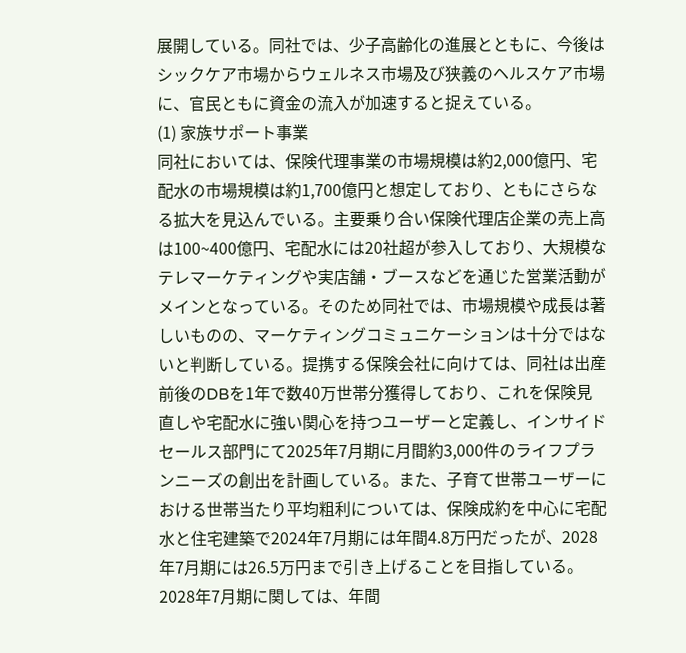展開している。同社では、少子高齢化の進展とともに、今後はシックケア市場からウェルネス市場及び狭義のヘルスケア市場に、官民ともに資金の流入が加速すると捉えている。
(1) 家族サポート事業
同社においては、保険代理事業の市場規模は約2,000億円、宅配水の市場規模は約1,700億円と想定しており、ともにさらなる拡大を見込んでいる。主要乗り合い保険代理店企業の売上高は100~400億円、宅配水には20社超が参入しており、大規模なテレマーケティングや実店舗・ブースなどを通じた営業活動がメインとなっている。そのため同社では、市場規模や成長は著しいものの、マーケティングコミュニケーションは十分ではないと判断している。提携する保険会社に向けては、同社は出産前後のDBを1年で数40万世帯分獲得しており、これを保険見直しや宅配水に強い関心を持つユーザーと定義し、インサイドセールス部門にて2025年7月期に月間約3,000件のライフプランニーズの創出を計画している。また、子育て世帯ユーザーにおける世帯当たり平均粗利については、保険成約を中心に宅配水と住宅建築で2024年7月期には年間4.8万円だったが、2028年7月期には26.5万円まで引き上げることを目指している。2028年7月期に関しては、年間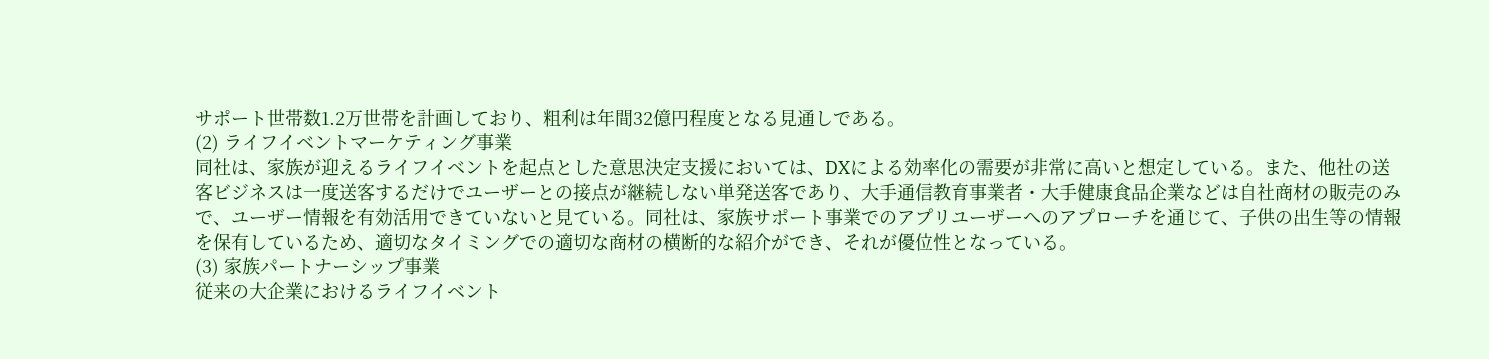サポート世帯数1.2万世帯を計画しており、粗利は年間32億円程度となる見通しである。
(2) ライフイベントマーケティング事業
同社は、家族が迎えるライフイベントを起点とした意思決定支援においては、DXによる効率化の需要が非常に高いと想定している。また、他社の送客ビジネスは一度送客するだけでユーザーとの接点が継続しない単発送客であり、大手通信教育事業者・大手健康食品企業などは自社商材の販売のみで、ユーザー情報を有効活用できていないと見ている。同社は、家族サポート事業でのアプリユーザーへのアプローチを通じて、子供の出生等の情報を保有しているため、適切なタイミングでの適切な商材の横断的な紹介ができ、それが優位性となっている。
(3) 家族パートナーシップ事業
従来の大企業におけるライフイベント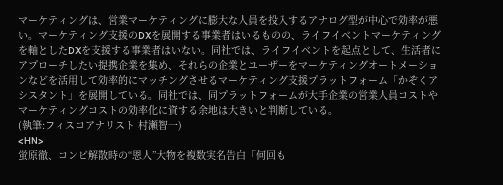マーケティングは、営業マーケティングに膨大な人員を投入するアナログ型が中心で効率が悪い。マーケティング支援のDXを展開する事業者はいるものの、ライフイベントマーケティングを軸としたDXを支援する事業者はいない。同社では、ライフイベントを起点として、生活者にアプローチしたい提携企業を集め、それらの企業とユーザーをマーケティングオートメーションなどを活用して効率的にマッチングさせるマーケティング支援プラットフォーム「かぞくアシスタント」を展開している。同社では、同プラットフォームが大手企業の営業人員コストやマーケティングコストの効率化に資する余地は大きいと判断している。
(執筆:フィスコアナリスト 村瀬智一)
<HN>
蛍原徹、コンビ解散時の“恩人”大物を複数実名告白「何回も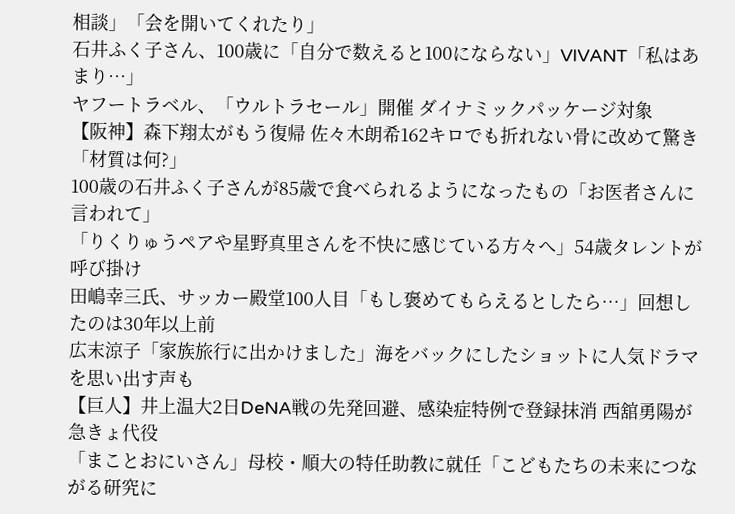相談」「会を開いてくれたり」
石井ふく子さん、100歳に「自分で数えると100にならない」VIVANT「私はあまり…」
ヤフートラベル、「ウルトラセール」開催 ダイナミックパッケージ対象
【阪神】森下翔太がもう復帰 佐々木朗希162キロでも折れない骨に改めて驚き「材質は何?」
100歳の石井ふく子さんが85歳で食べられるようになったもの「お医者さんに言われて」
「りくりゅうペアや星野真里さんを不快に感じている方々へ」54歳タレントが呼び掛け
田嶋幸三氏、サッカー殿堂100人目「もし褒めてもらえるとしたら…」回想したのは30年以上前
広末涼子「家族旅行に出かけました」海をバックにしたショットに人気ドラマを思い出す声も
【巨人】井上温大2日DeNA戦の先発回避、感染症特例で登録抹消 西舘勇陽が急きょ代役
「まことおにいさん」母校・順大の特任助教に就任「こどもたちの未来につながる研究に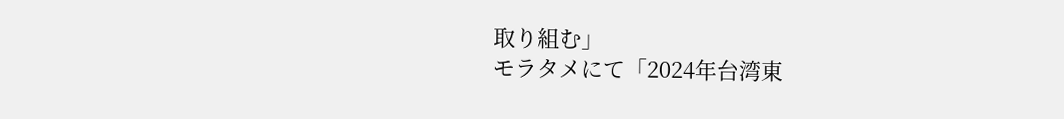取り組む」
モラタメにて「2024年台湾東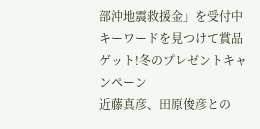部沖地震救援金」を受付中
キーワードを見つけて賞品ゲット!冬のプレゼントキャンペーン
近藤真彦、田原俊彦との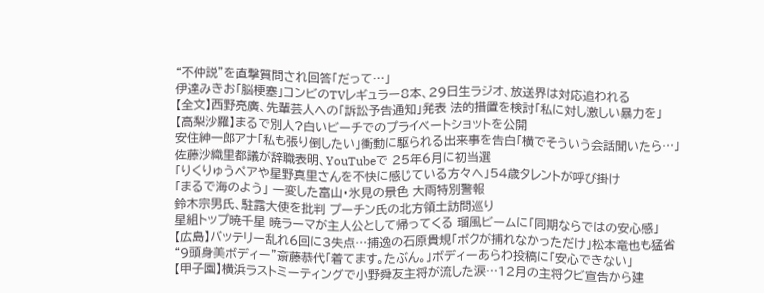“不仲説”を直撃質問され回答「だって…」
伊達みきお「脳梗塞」コンビのTVレギュラー8本、29日生ラジオ、放送界は対応追われる
【全文】西野亮廣、先輩芸人への「訴訟予告通知」発表 法的措置を検討「私に対し激しい暴力を」
【高梨沙羅】まるで別人?白いビーチでのプライベートショットを公開
安住紳一郎アナ「私も張り倒したい」衝動に駆られる出来事を告白「横でそういう会話聞いたら…」
佐藤沙織里都議が辞職表明、YouTubeで 25年6月に初当選
「りくりゅうペアや星野真里さんを不快に感じている方々へ」54歳タレントが呼び掛け
「まるで海のよう」 一変した富山・氷見の景色 大雨特別警報
鈴木宗男氏、駐露大使を批判 プーチン氏の北方領土訪問巡り
星組トップ暁千星 暁ラーマが主人公として帰ってくる 瑠風ビームに「同期ならではの安心感」
【広島】バッテリー乱れ6回に3失点…捕逸の石原貴規「ボクが捕れなかっただけ」松本竜也も猛省
“9頭身美ボディー”斎藤恭代「着てます。たぶん。」ボディーあらわ投稿に「安心できない」
【甲子園】横浜ラストミーティングで小野舜友主将が流した涙…12月の主将クビ宣告から建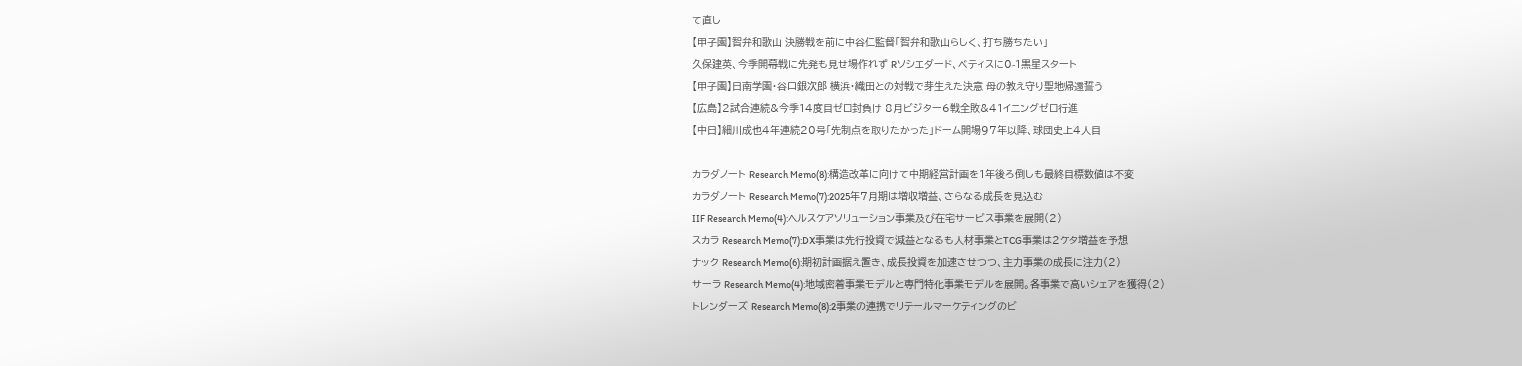て直し
【甲子園】智弁和歌山 決勝戦を前に中谷仁監督「智弁和歌山らしく、打ち勝ちたい」
久保建英、今季開幕戦に先発も見せ場作れず Rソシエダード、ベティスに0-1黒星スタート
【甲子園】日南学園・谷口銀次郎 横浜・織田との対戦で芽生えた決意 母の教え守り聖地帰還誓う
【広島】2試合連続&今季14度目ゼロ封負け 8月ビジター6戦全敗&41イニングゼロ行進
【中日】細川成也4年連続20号「先制点を取りたかった」ドーム開場97年以降、球団史上4人目

カラダノート Research Memo(8):構造改革に向けて中期経営計画を1年後ろ倒しも最終目標数値は不変
カラダノート Research Memo(7):2025年7月期は増収増益、さらなる成長を見込む
IIF Research Memo(4):ヘルスケアソリューション事業及び在宅サービス事業を展開(2)
スカラ Research Memo(7):DX事業は先行投資で減益となるも人材事業とTCG事業は2ケタ増益を予想
ナック Research Memo(6):期初計画据え置き、成長投資を加速させつつ、主力事業の成長に注力(2)
サーラ Research Memo(4):地域密着事業モデルと専門特化事業モデルを展開。各事業で高いシェアを獲得(2)
トレンダーズ Research Memo(8):2事業の連携でリテールマーケティングのビ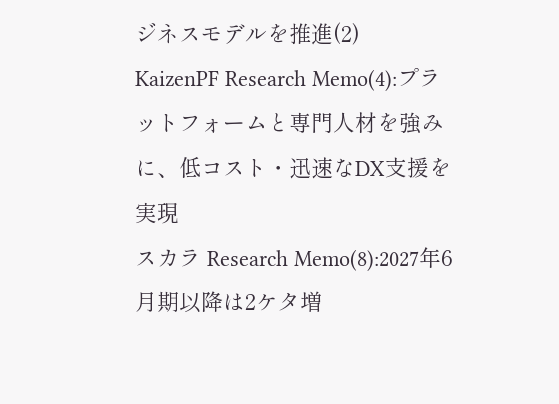ジネスモデルを推進(2)
KaizenPF Research Memo(4):プラットフォームと専門人材を強みに、低コスト・迅速なDX支援を実現
スカラ Research Memo(8):2027年6月期以降は2ケタ増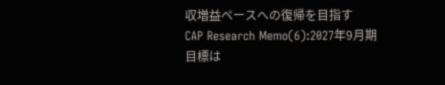収増益ペースへの復帰を目指す
CAP Research Memo(6):2027年9月期目標は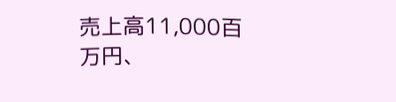売上高11,000百万円、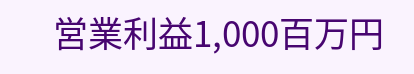営業利益1,000百万円